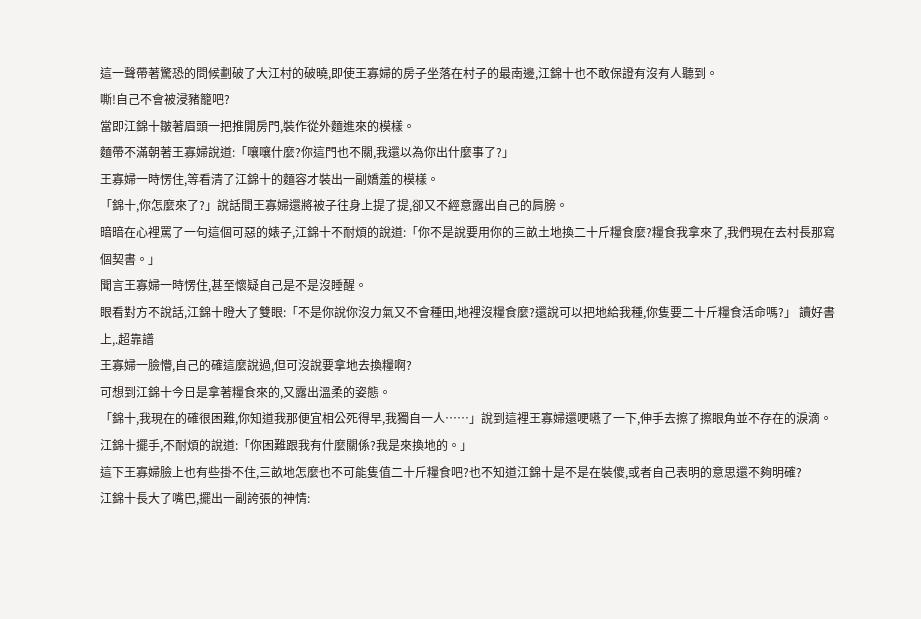這一聲帶著驚恐的問候劃破了大江村的破曉,即使王寡婦的房子坐落在村子的最南邊,江錦十也不敢保證有沒有人聽到。
嘶!自己不會被浸豬籠吧?
當即江錦十皺著眉頭一把推開房門,裝作從外麵進來的模樣。
麵帶不滿朝著王寡婦說道:「嚷嚷什麼?你這門也不關,我還以為你出什麼事了?」
王寡婦一時愣住,等看清了江錦十的麵容才裝出一副嬌羞的模樣。
「錦十,你怎麼來了?」說話間王寡婦還將被子往身上提了提,卻又不經意露出自己的肩膀。
暗暗在心裡罵了一句這個可惡的婊子,江錦十不耐煩的說道:「你不是說要用你的三畝土地換二十斤糧食麼?糧食我拿來了,我們現在去村長那寫個契書。」
聞言王寡婦一時愣住,甚至懷疑自己是不是沒睡醒。
眼看對方不說話,江錦十瞪大了雙眼:「不是你說你沒力氣又不會種田,地裡沒糧食麼?還說可以把地給我種,你隻要二十斤糧食活命嗎?」 讀好書上,.超靠譜
王寡婦一臉懵,自己的確這麼說過,但可沒說要拿地去換糧啊?
可想到江錦十今日是拿著糧食來的,又露出溫柔的姿態。
「錦十,我現在的確很困難,你知道我那便宜相公死得早,我獨自一人……」說到這裡王寡婦還哽嚥了一下,伸手去擦了擦眼角並不存在的淚滴。
江錦十擺手,不耐煩的說道:「你困難跟我有什麼關係?我是來換地的。」
這下王寡婦臉上也有些掛不住,三畝地怎麼也不可能隻值二十斤糧食吧?也不知道江錦十是不是在裝傻,或者自己表明的意思還不夠明確?
江錦十長大了嘴巴,擺出一副誇張的神情: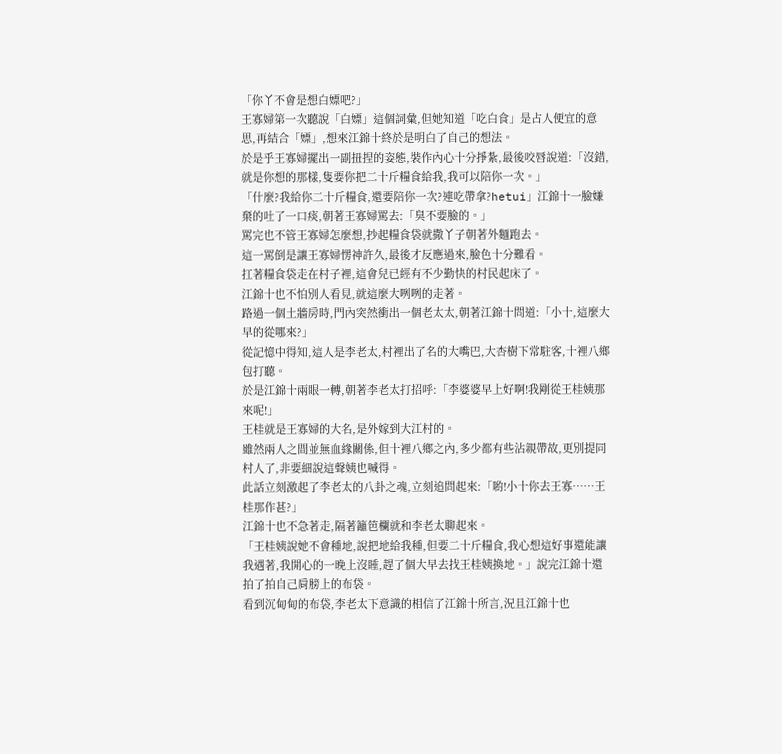「你丫不會是想白嫖吧?」
王寡婦第一次聽說「白嫖」這個詞彙,但她知道「吃白食」是占人便宜的意思,再結合「嫖」,想來江錦十終於是明白了自己的想法。
於是乎王寡婦擺出一副扭捏的姿態,裝作內心十分掙紮,最後咬唇說道:「沒錯,就是你想的那樣,隻要你把二十斤糧食給我,我可以陪你一次。」
「什麼?我給你二十斤糧食,還要陪你一次?連吃帶拿?hetui」江錦十一臉嫌棄的吐了一口痰,朝著王寡婦罵去:「臭不要臉的。」
罵完也不管王寡婦怎麼想,抄起糧食袋就撒丫子朝著外麵跑去。
這一罵倒是讓王寡婦愣神許久,最後才反應過來,臉色十分難看。
扛著糧食袋走在村子裡,這會兒已經有不少勤快的村民起床了。
江錦十也不怕別人看見,就這麼大咧咧的走著。
路過一個土牆房時,門內突然衝出一個老太太,朝著江錦十問道:「小十,這麼大早的從哪來?」
從記憶中得知,這人是李老太,村裡出了名的大嘴巴,大杏樹下常駐客,十裡八鄉包打聽。
於是江錦十兩眼一轉,朝著李老太打招呼:「李婆婆早上好啊!我剛從王桂姨那來呢!」
王桂就是王寡婦的大名,是外嫁到大江村的。
雖然兩人之間並無血緣關係,但十裡八鄉之內,多少都有些沾親帶故,更別提同村人了,非要細說這聲姨也喊得。
此話立刻激起了李老太的八卦之魂,立刻追問起來:「喲!小十你去王寡……王桂那作甚?」
江錦十也不急著走,隔著籬笆欄就和李老太聊起來。
「王桂姨說她不會種地,說把地給我種,但要二十斤糧食,我心想這好事還能讓我遇著,我開心的一晚上沒睡,趕了個大早去找王桂姨換地。」說完江錦十還拍了拍自己肩膀上的布袋。
看到沉甸甸的布袋,李老太下意識的相信了江錦十所言,況且江錦十也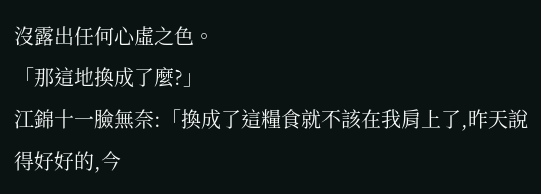沒露出任何心虛之色。
「那這地換成了麼?」
江錦十一臉無奈:「換成了這糧食就不該在我肩上了,昨天說得好好的,今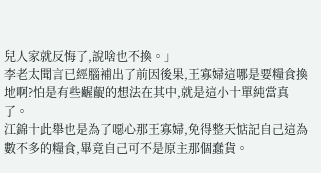兒人家就反悔了,說啥也不換。」
李老太聞言已經腦補出了前因後果,王寡婦這哪是要糧食換地啊?怕是有些齷齪的想法在其中,就是這小十單純當真了。
江錦十此舉也是為了噁心那王寡婦,免得整天惦記自己這為數不多的糧食,畢竟自己可不是原主那個蠢貨。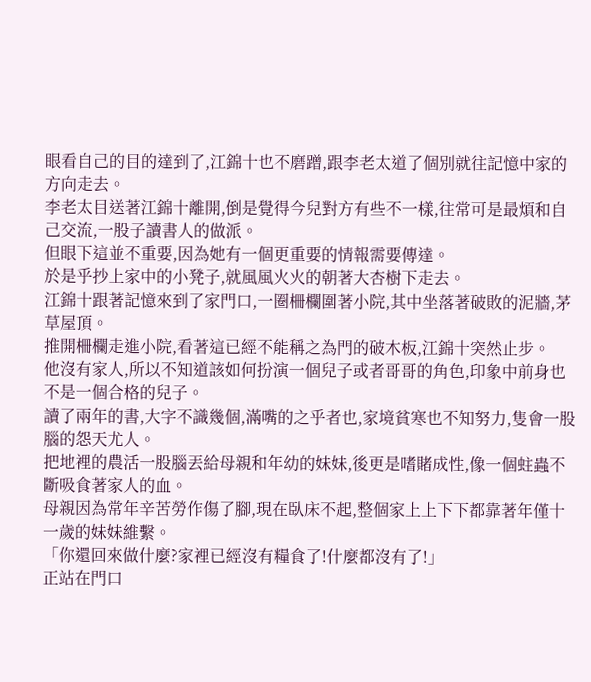眼看自己的目的達到了,江錦十也不磨蹭,跟李老太道了個別就往記憶中家的方向走去。
李老太目送著江錦十離開,倒是覺得今兒對方有些不一樣,往常可是最煩和自己交流,一股子讀書人的做派。
但眼下這並不重要,因為她有一個更重要的情報需要傳達。
於是乎抄上家中的小凳子,就風風火火的朝著大杏樹下走去。
江錦十跟著記憶來到了家門口,一圈柵欄圍著小院,其中坐落著破敗的泥牆,茅草屋頂。
推開柵欄走進小院,看著這已經不能稱之為門的破木板,江錦十突然止步。
他沒有家人,所以不知道該如何扮演一個兒子或者哥哥的角色,印象中前身也不是一個合格的兒子。
讀了兩年的書,大字不識幾個,滿嘴的之乎者也,家境貧寒也不知努力,隻會一股腦的怨天尤人。
把地裡的農活一股腦丟給母親和年幼的妹妹,後更是嗜賭成性,像一個蛀蟲不斷吸食著家人的血。
母親因為常年辛苦勞作傷了腳,現在臥床不起,整個家上上下下都靠著年僅十一歲的妹妹維繫。
「你還回來做什麼?家裡已經沒有糧食了!什麼都沒有了!」
正站在門口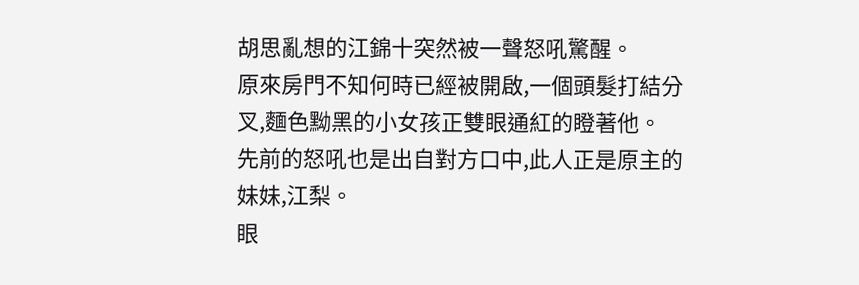胡思亂想的江錦十突然被一聲怒吼驚醒。
原來房門不知何時已經被開啟,一個頭髮打結分叉,麵色黝黑的小女孩正雙眼通紅的瞪著他。
先前的怒吼也是出自對方口中,此人正是原主的妹妹,江梨。
眼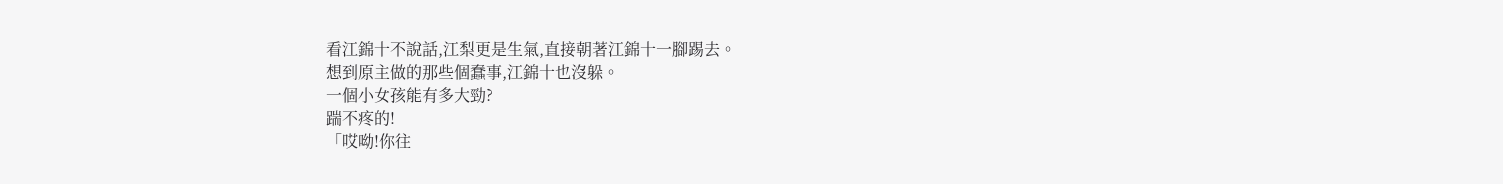看江錦十不說話,江梨更是生氣,直接朝著江錦十一腳踢去。
想到原主做的那些個蠢事,江錦十也沒躲。
一個小女孩能有多大勁?
踹不疼的!
「哎呦!你往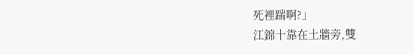死裡踹啊?」
江錦十靠在土牆旁,雙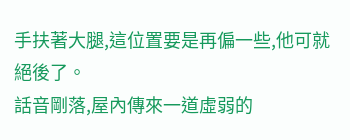手扶著大腿,這位置要是再偏一些,他可就絕後了。
話音剛落,屋內傳來一道虛弱的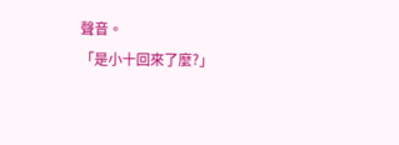聲音。
「是小十回來了麼?」